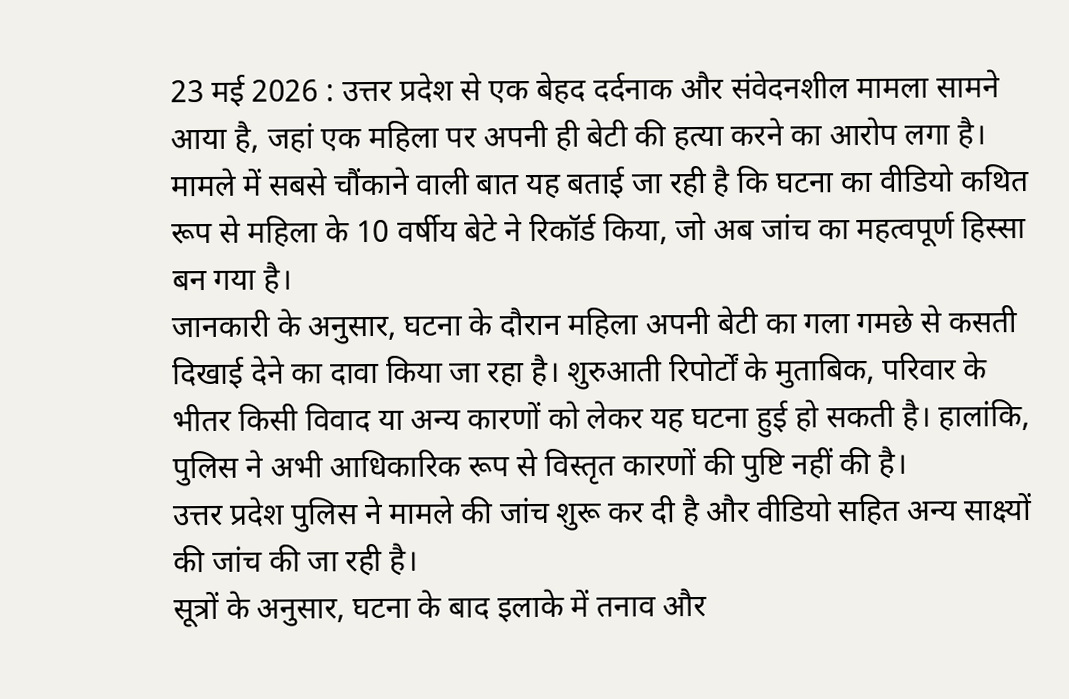23 मई 2026 : उत्तर प्रदेश से एक बेहद दर्दनाक और संवेदनशील मामला सामने आया है, जहां एक महिला पर अपनी ही बेटी की हत्या करने का आरोप लगा है। मामले में सबसे चौंकाने वाली बात यह बताई जा रही है कि घटना का वीडियो कथित रूप से महिला के 10 वर्षीय बेटे ने रिकॉर्ड किया, जो अब जांच का महत्वपूर्ण हिस्सा बन गया है।
जानकारी के अनुसार, घटना के दौरान महिला अपनी बेटी का गला गमछे से कसती दिखाई देने का दावा किया जा रहा है। शुरुआती रिपोर्टों के मुताबिक, परिवार के भीतर किसी विवाद या अन्य कारणों को लेकर यह घटना हुई हो सकती है। हालांकि, पुलिस ने अभी आधिकारिक रूप से विस्तृत कारणों की पुष्टि नहीं की है।
उत्तर प्रदेश पुलिस ने मामले की जांच शुरू कर दी है और वीडियो सहित अन्य साक्ष्यों की जांच की जा रही है।
सूत्रों के अनुसार, घटना के बाद इलाके में तनाव और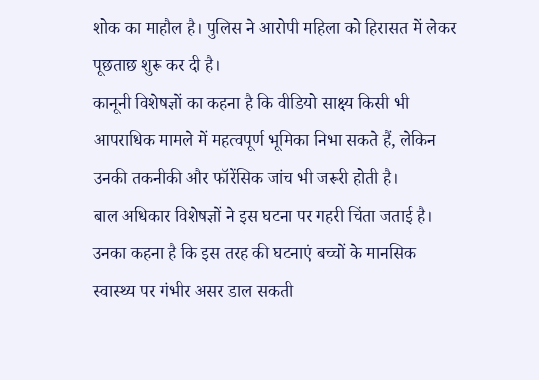शोक का माहौल है। पुलिस ने आरोपी महिला को हिरासत में लेकर पूछताछ शुरू कर दी है।
कानूनी विशेषज्ञों का कहना है कि वीडियो साक्ष्य किसी भी आपराधिक मामले में महत्वपूर्ण भूमिका निभा सकते हैं, लेकिन उनकी तकनीकी और फॉरेंसिक जांच भी जरूरी होती है।
बाल अधिकार विशेषज्ञों ने इस घटना पर गहरी चिंता जताई है। उनका कहना है कि इस तरह की घटनाएं बच्चों के मानसिक स्वास्थ्य पर गंभीर असर डाल सकती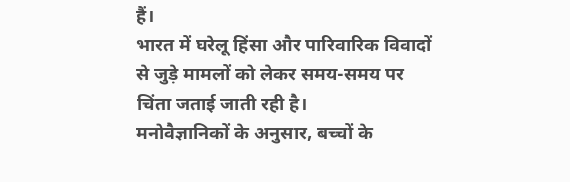हैं।
भारत में घरेलू हिंसा और पारिवारिक विवादों से जुड़े मामलों को लेकर समय-समय पर चिंता जताई जाती रही है।
मनोवैज्ञानिकों के अनुसार, बच्चों के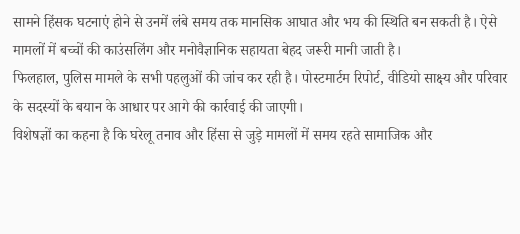सामने हिंसक घटनाएं होने से उनमें लंबे समय तक मानसिक आघात और भय की स्थिति बन सकती है। ऐसे मामलों में बच्चों की काउंसलिंग और मनोवैज्ञानिक सहायता बेहद जरूरी मानी जाती है।
फिलहाल, पुलिस मामले के सभी पहलुओं की जांच कर रही है। पोस्टमार्टम रिपोर्ट, वीडियो साक्ष्य और परिवार के सदस्यों के बयान के आधार पर आगे की कार्रवाई की जाएगी।
विशेषज्ञों का कहना है कि घरेलू तनाव और हिंसा से जुड़े मामलों में समय रहते सामाजिक और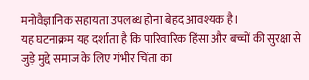मनोवैज्ञानिक सहायता उपलब्ध होना बेहद आवश्यक है।
यह घटनाक्रम यह दर्शाता है कि पारिवारिक हिंसा और बच्चों की सुरक्षा से जुड़े मुद्दे समाज के लिए गंभीर चिंता का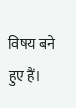विषय बने हुए हैं।